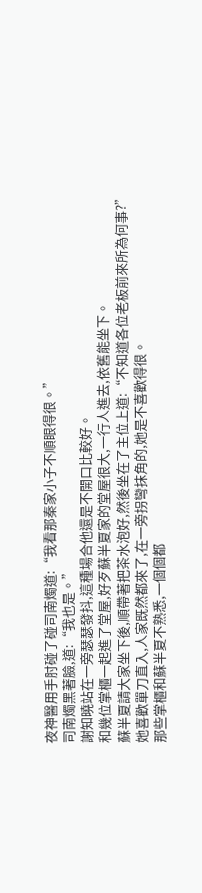夜神醫用手肘碰了碰司南燭道:“我看那秦家小子不順眼得很。”
司南燭黑著臉,道:“我也是。”
謝知曉站在一旁瑟瑟發抖,這種場合他還是不開口比較好。
和幾位掌櫃一起進了堂屋,好歹蘇半夏家的堂屋很大,一行人進去,依舊能坐下。
蘇半夏請大家坐下後,順帶著把茶水泡好,然後坐在了主位上道:“不知道各位老板前來所為何事?”
她喜歡單刀直入,人家既然都來了,在一旁拐彎抹角的,她是不喜歡得很。
那些掌櫃和蘇半夏不熟悉,一個個都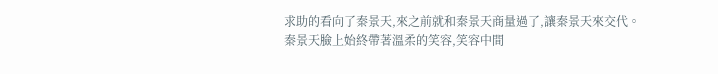求助的看向了秦景天,來之前就和秦景天商量過了,讓秦景天來交代。
秦景天臉上始終帶著溫柔的笑容,笑容中間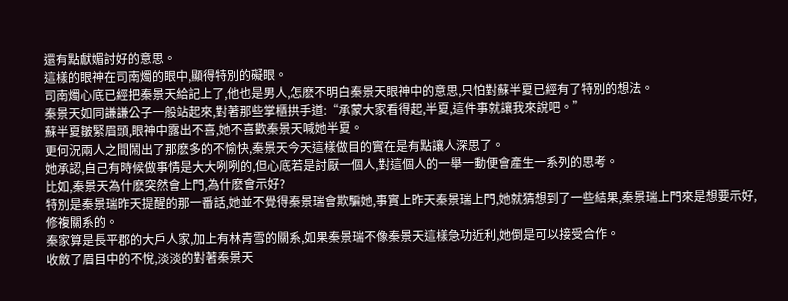還有點獻媚討好的意思。
這樣的眼神在司南燭的眼中,顯得特別的礙眼。
司南燭心底已經把秦景天給記上了,他也是男人,怎麽不明白秦景天眼神中的意思,只怕對蘇半夏已經有了特別的想法。
秦景天如同謙謙公子一般站起來,對著那些掌櫃拱手道:“承蒙大家看得起,半夏,這件事就讓我來說吧。”
蘇半夏皺緊眉頭,眼神中露出不喜,她不喜歡秦景天喊她半夏。
更何況兩人之間鬧出了那麽多的不愉快,秦景天今天這樣做目的實在是有點讓人深思了。
她承認,自己有時候做事情是大大咧咧的,但心底若是討厭一個人,對這個人的一舉一動便會產生一系列的思考。
比如,秦景天為什麽突然會上門,為什麽會示好?
特別是秦景瑞昨天提醒的那一番話,她並不覺得秦景瑞會欺騙她,事實上昨天秦景瑞上門,她就猜想到了一些結果,秦景瑞上門來是想要示好,修複關系的。
秦家算是長平郡的大戶人家,加上有林青雪的關系,如果秦景瑞不像秦景天這樣急功近利,她倒是可以接受合作。
收斂了眉目中的不悅,淡淡的對著秦景天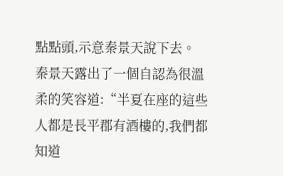點點頭,示意秦景天說下去。
秦景天露出了一個自認為很溫柔的笑容道:“半夏在座的這些人都是長平郡有酒樓的,我們都知道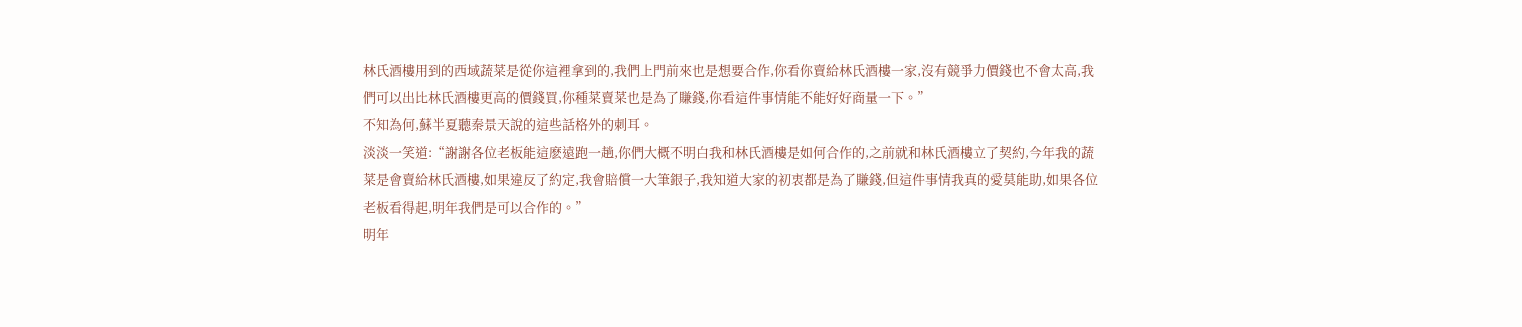林氏酒樓用到的西域蔬菜是從你這裡拿到的,我們上門前來也是想要合作,你看你賣給林氏酒樓一家,沒有競爭力價錢也不會太高,我們可以出比林氏酒樓更高的價錢買,你種菜賣菜也是為了賺錢,你看這件事情能不能好好商量一下。”
不知為何,蘇半夏聽秦景天說的這些話格外的刺耳。
淡淡一笑道:“謝謝各位老板能這麽遠跑一趟,你們大概不明白我和林氏酒樓是如何合作的,之前就和林氏酒樓立了契約,今年我的蔬菜是會賣給林氏酒樓,如果違反了約定,我會賠償一大筆銀子,我知道大家的初衷都是為了賺錢,但這件事情我真的愛莫能助,如果各位老板看得起,明年我們是可以合作的。”
明年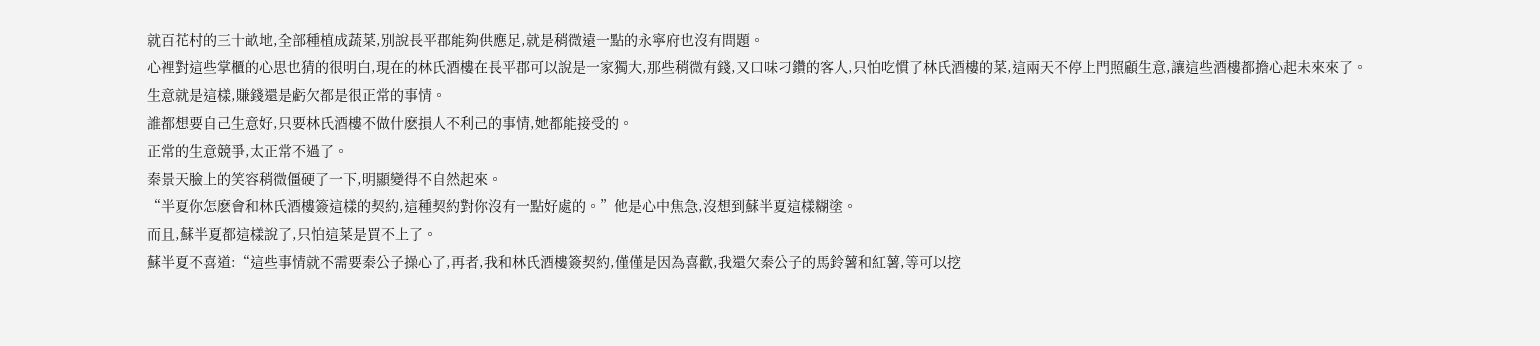就百花村的三十畝地,全部種植成蔬菜,別說長平郡能夠供應足,就是稍微遠一點的永寧府也沒有問題。
心裡對這些掌櫃的心思也猜的很明白,現在的林氏酒樓在長平郡可以說是一家獨大,那些稍微有錢,又口味刁鑽的客人,只怕吃慣了林氏酒樓的菜,這兩天不停上門照顧生意,讓這些酒樓都擔心起未來來了。
生意就是這樣,賺錢還是虧欠都是很正常的事情。
誰都想要自己生意好,只要林氏酒樓不做什麽損人不利己的事情,她都能接受的。
正常的生意競爭,太正常不過了。
秦景天臉上的笑容稍微僵硬了一下,明顯變得不自然起來。
“半夏你怎麽會和林氏酒樓簽這樣的契約,這種契約對你沒有一點好處的。”他是心中焦急,沒想到蘇半夏這樣糊塗。
而且,蘇半夏都這樣說了,只怕這菜是買不上了。
蘇半夏不喜道:“這些事情就不需要秦公子操心了,再者,我和林氏酒樓簽契約,僅僅是因為喜歡,我還欠秦公子的馬鈴薯和紅薯,等可以挖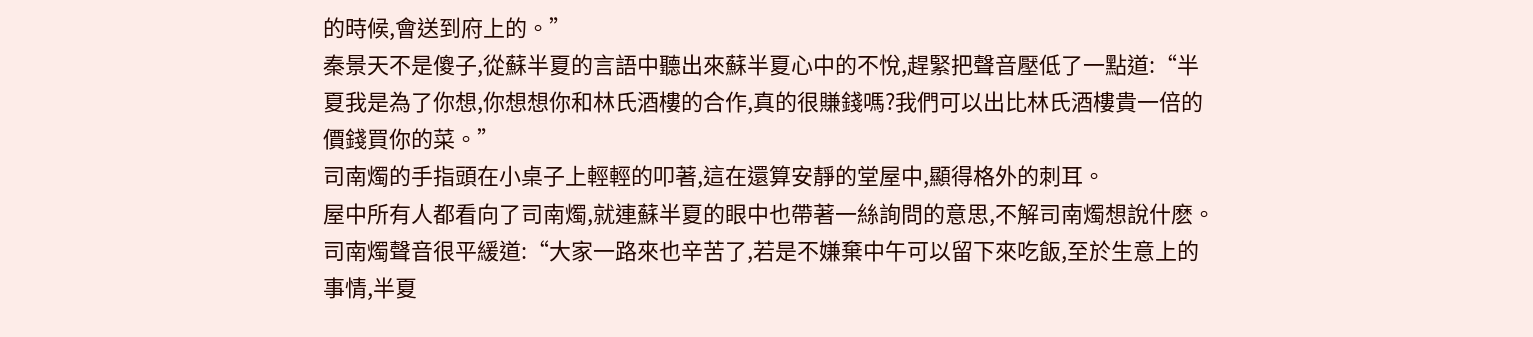的時候,會送到府上的。”
秦景天不是傻子,從蘇半夏的言語中聽出來蘇半夏心中的不悅,趕緊把聲音壓低了一點道:“半夏我是為了你想,你想想你和林氏酒樓的合作,真的很賺錢嗎?我們可以出比林氏酒樓貴一倍的價錢買你的菜。”
司南燭的手指頭在小桌子上輕輕的叩著,這在還算安靜的堂屋中,顯得格外的刺耳。
屋中所有人都看向了司南燭,就連蘇半夏的眼中也帶著一絲詢問的意思,不解司南燭想說什麽。
司南燭聲音很平緩道:“大家一路來也辛苦了,若是不嫌棄中午可以留下來吃飯,至於生意上的事情,半夏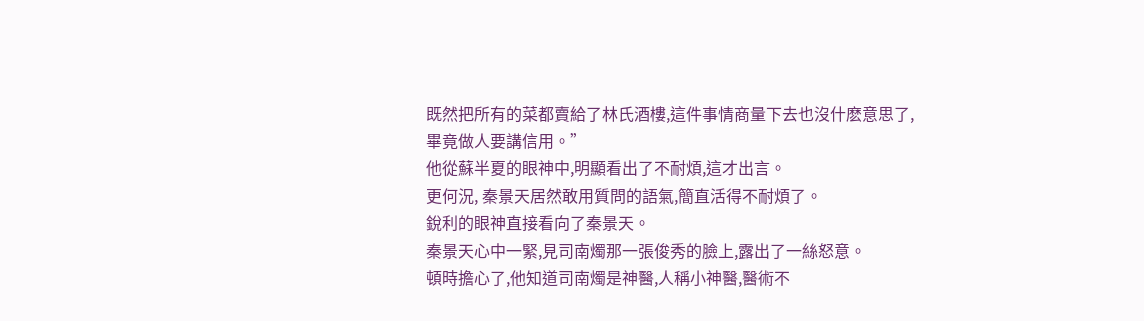既然把所有的菜都賣給了林氏酒樓,這件事情商量下去也沒什麽意思了,畢竟做人要講信用。”
他從蘇半夏的眼神中,明顯看出了不耐煩,這才出言。
更何況, 秦景天居然敢用質問的語氣,簡直活得不耐煩了。
銳利的眼神直接看向了秦景天。
秦景天心中一緊,見司南燭那一張俊秀的臉上,露出了一絲怒意。
頓時擔心了,他知道司南燭是神醫,人稱小神醫,醫術不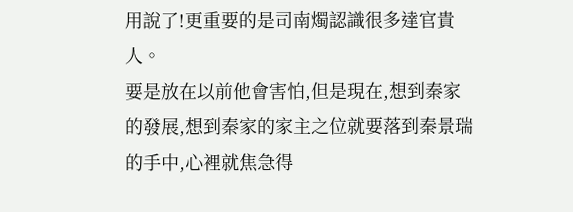用說了!更重要的是司南燭認識很多達官貴人。
要是放在以前他會害怕,但是現在,想到秦家的發展,想到秦家的家主之位就要落到秦景瑞的手中,心裡就焦急得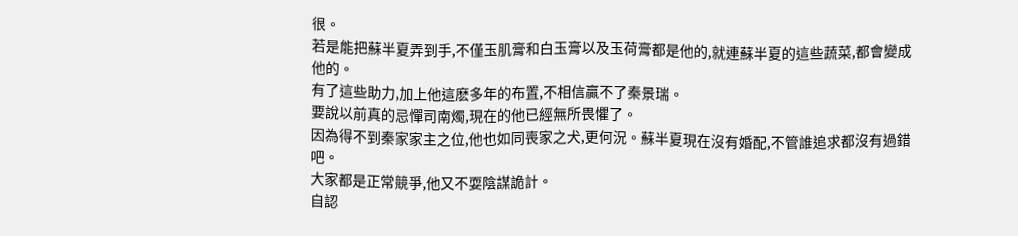很。
若是能把蘇半夏弄到手,不僅玉肌膏和白玉膏以及玉荷膏都是他的,就連蘇半夏的這些蔬菜,都會變成他的。
有了這些助力,加上他這麽多年的布置,不相信贏不了秦景瑞。
要說以前真的忌憚司南燭,現在的他已經無所畏懼了。
因為得不到秦家家主之位,他也如同喪家之犬,更何況。蘇半夏現在沒有婚配,不管誰追求都沒有過錯吧。
大家都是正常競爭,他又不耍陰謀詭計。
自認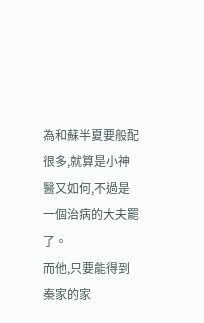為和蘇半夏要般配很多,就算是小神醫又如何,不過是一個治病的大夫罷了。
而他,只要能得到秦家的家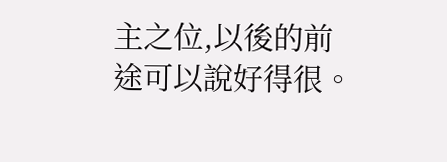主之位,以後的前途可以說好得很。